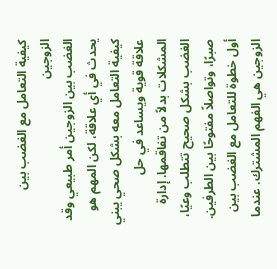كيفية التعامل مع الغضب بين الزوجين
الغضب بين الزوجين أمر طبيعي وقد يحدث في أي علاقة، لكن المهم هو كيفية التعامل معه بشكل صحي يبني علاقة قوية ويساعد في حل المشكلات بدلاً من تفاقمها. إدارة الغضب بشكل صحيح تتطلب وعيًا، صبرًا، وتواصلاً مفتوحًا بين الطرفين.
أول خطوة للتعامل مع الغضب بين الزوجين هي الفهم المشترك. عندما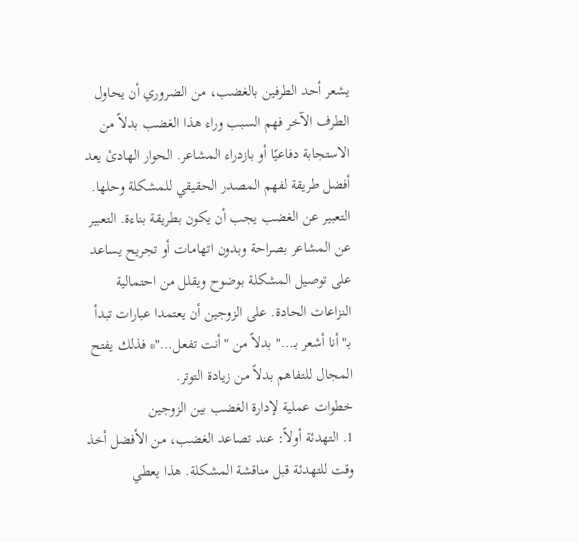يشعر أحد الطرفين بالغضب، من الضروري أن يحاول الطرف الآخر فهم السبب وراء هذا الغضب بدلاً من الاستجابة دفاعيًا أو بازدراء المشاعر. الحوار الهادئ يعد أفضل طريقة لفهم المصدر الحقيقي للمشكلة وحلها.
التعبير عن الغضب يجب أن يكون بطريقة بناءة. التعبير عن المشاعر بصراحة وبدون اتهامات أو تجريح يساعد على توصيل المشكلة بوضوح ويقلل من احتمالية النزاعات الحادة. على الزوجين أن يعتمدا عبارات تبدأ بـ"أنا أشعر بـ…" بدلاً من "أنت تفعل…"* فذلك يفتح المجال للتفاهم بدلاً من زيادة التوتر.
خطوات عملية لإدارة الغضب بين الزوجين
1. التهدئة أولاً: عند تصاعد الغضب، من الأفضل أخذ وقت للتهدئة قبل مناقشة المشكلة. هذا يعطي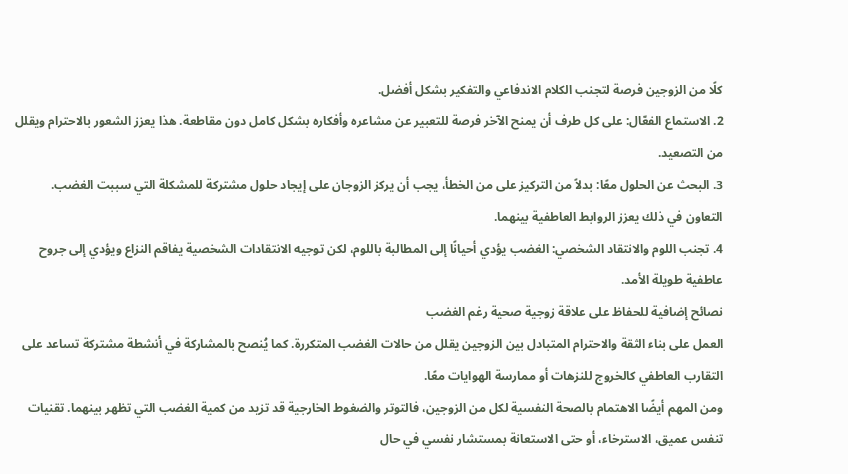كلًا من الزوجين فرصة لتجنب الكلام الاندفاعي والتفكير بشكل أفضل.
2. الاستماع الفعّال: على كل طرف أن يمنح الآخر فرصة للتعبير عن مشاعره وأفكاره بشكل كامل دون مقاطعة. هذا يعزز الشعور بالاحترام ويقلل من التصعيد.
3. البحث عن الحلول معًا: بدلاً من التركيز على من الخطأ، يجب أن يركز الزوجان على إيجاد حلول مشتركة للمشكلة التي سببت الغضب. التعاون في ذلك يعزز الروابط العاطفية بينهما.
4. تجنب اللوم والانتقاد الشخصي: الغضب يؤدي أحيانًا إلى المطالبة باللوم، لكن توجيه الانتقادات الشخصية يفاقم النزاع ويؤدي إلى جروح عاطفية طويلة الأمد.
نصائح إضافية للحفاظ على علاقة زوجية صحية رغم الغضب
العمل على بناء الثقة والاحترام المتبادل بين الزوجين يقلل من حالات الغضب المتكررة. كما يُنصح بالمشاركة في أنشطة مشتركة تساعد على التقارب العاطفي كالخروج للنزهات أو ممارسة الهوايات معًا.
ومن المهم أيضًا الاهتمام بالصحة النفسية لكل من الزوجين، فالتوتر والضغوط الخارجية قد تزيد من كمية الغضب التي تظهر بينهما. تقنيات تنفس عميق، الاسترخاء، أو حتى الاستعانة بمستشار نفسي في حال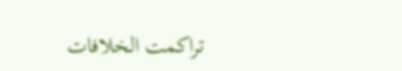تراكمت الخلافات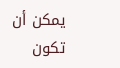يمكن أن تكون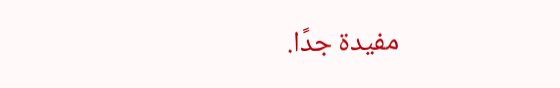مفيدة جدًا.